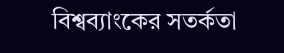বিশ্বব্যাংকের সতর্কতা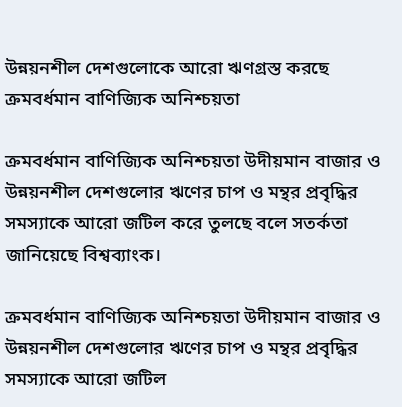উন্নয়নশীল দেশগুলোকে আরো ঋণগ্রস্ত করছে ক্রমবর্ধমান বাণিজ্যিক অনিশ্চয়তা

ক্রমবর্ধমান বাণিজ্যিক অনিশ্চয়তা উদীয়মান বাজার ও উন্নয়নশীল দেশগুলোর ঋণের চাপ ও মন্থর প্রবৃদ্ধির সমস্যাকে আরো জটিল করে তুলছে বলে সতর্কতা জানিয়েছে বিশ্বব্যাংক।

ক্রমবর্ধমান বাণিজ্যিক অনিশ্চয়তা উদীয়মান বাজার ও উন্নয়নশীল দেশগুলোর ঋণের চাপ ও মন্থর প্রবৃদ্ধির সমস্যাকে আরো জটিল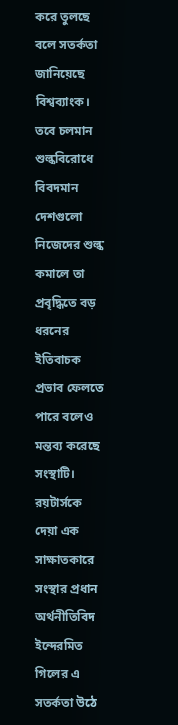করে তুলছে বলে সতর্কতা জানিয়েছে বিশ্বব্যাংক। তবে চলমান শুল্কবিরোধে বিবদমান দেশগুলো নিজেদের শুল্ক কমালে তা প্রবৃদ্ধিতে বড় ধরনের ইতিবাচক প্রভাব ফেলতে পারে বলেও মন্তব্য করেছে সংস্থাটি। রয়টার্সকে দেয়া এক সাক্ষাতকারে সংস্থার প্রধান অর্থনীতিবিদ ইন্দেরমিত গিলের এ সতর্কতা উঠে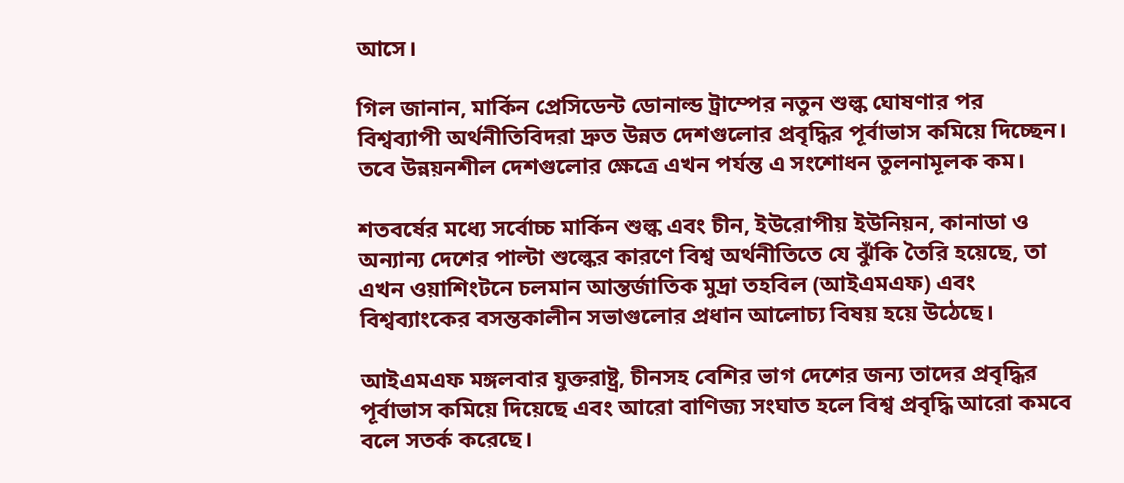আসে।

গিল জানান, মার্কিন প্রেসিডেন্ট ডোনাল্ড ট্রাম্পের নতুন শুল্ক ঘোষণার পর বিশ্বব্যাপী অর্থনীতিবিদরা দ্রুত উন্নত দেশগুলোর প্রবৃদ্ধির পূর্বাভাস কমিয়ে দিচ্ছেন। তবে উন্নয়নশীল দেশগুলোর ক্ষেত্রে এখন পর্যন্ত এ সংশোধন তুলনামূলক কম।

শতবর্ষের মধ্যে সর্বোচ্চ মার্কিন শুল্ক এবং চীন, ইউরোপীয় ইউনিয়ন, কানাডা ও অন্যান্য দেশের পাল্টা শুল্কের কারণে বিশ্ব অর্থনীতিতে যে ঝুঁকি তৈরি হয়েছে, তা এখন ওয়াশিংটনে চলমান আন্তর্জাতিক মুদ্রা তহবিল (আইএমএফ) এবং বিশ্বব্যাংকের বসন্তকালীন সভাগুলোর প্রধান আলোচ্য বিষয় হয়ে উঠেছে।

আইএমএফ মঙ্গলবার যুক্তরাষ্ট্র, চীনসহ বেশির ভাগ দেশের জন্য তাদের প্রবৃদ্ধির পূর্বাভাস কমিয়ে দিয়েছে এবং আরো বাণিজ্য সংঘাত হলে বিশ্ব প্রবৃদ্ধি আরো কমবে বলে সতর্ক করেছে।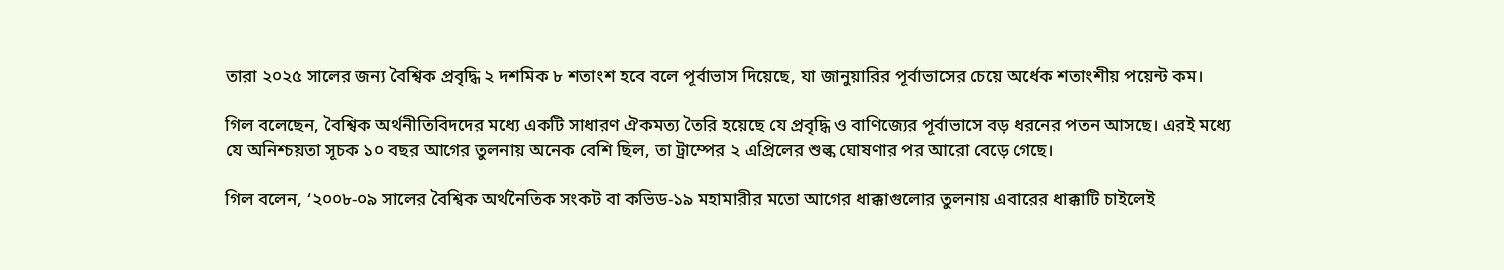তারা ২০২৫ সালের জন্য বৈশ্বিক প্রবৃদ্ধি ২ দশমিক ৮ শতাংশ হবে বলে পূর্বাভাস দিয়েছে, যা জানুয়ারির পূর্বাভাসের চেয়ে অর্ধেক শতাংশীয় পয়েন্ট কম।

গিল বলেছেন, বৈশ্বিক অর্থনীতিবিদদের মধ্যে একটি সাধারণ ঐকমত্য তৈরি হয়েছে যে প্রবৃদ্ধি ও বাণিজ্যের পূর্বাভাসে বড় ধরনের পতন আসছে। এরই মধ্যে যে অনিশ্চয়তা সূচক ১০ বছর আগের তুলনায় অনেক বেশি ছিল, তা ট্রাম্পের ২ এপ্রিলের শুল্ক ঘোষণার পর আরো বেড়ে গেছে।

গিল বলেন, ‘২০০৮-০৯ সালের বৈশ্বিক অর্থনৈতিক সংকট বা কভিড-১৯ মহামারীর মতো আগের ধাক্কাগুলোর তুলনায় এবারের ধাক্কাটি চাইলেই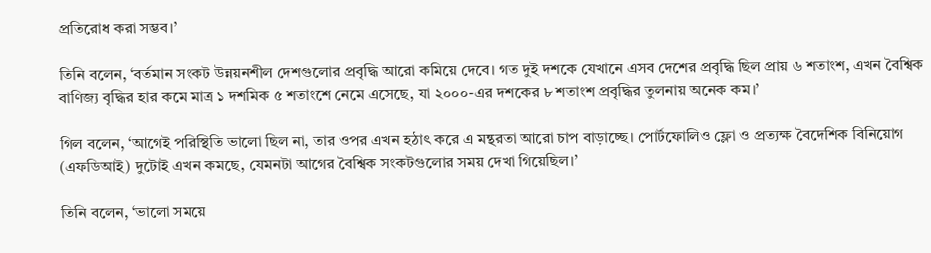প্রতিরোধ করা সম্ভব।’

তিনি বলেন, ‘বর্তমান সংকট উন্নয়নশীল দেশগুলোর প্রবৃদ্ধি আরো কমিয়ে দেবে। গত দুই দশকে যেখানে এসব দেশের প্রবৃদ্ধি ছিল প্রায় ৬ শতাংশ, এখন বৈশ্বিক বাণিজ্য বৃদ্ধির হার কমে মাত্র ১ দশমিক ৫ শতাংশে নেমে এসেছে, যা ২০০০-এর দশকের ৮ শতাংশ প্রবৃদ্ধির তুলনায় অনেক কম।’

গিল বলেন, ‘আগেই পরিস্থিতি ভালো ছিল না, তার ওপর এখন হঠাৎ করে এ মন্থরতা আরো চাপ বাড়াচ্ছে। পোর্টফোলিও ফ্লো ও প্রত্যক্ষ বৈদেশিক বিনিয়োগ (এফডিআই) দুটোই এখন কমছে, যেমনটা আগের বৈশ্বিক সংকটগুলোর সময় দেখা গিয়েছিল।’

তিনি বলেন, ‘ভালো সময়ে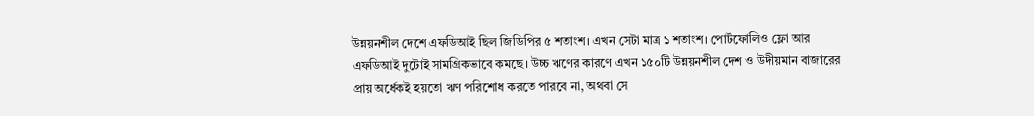উন্নয়নশীল দেশে এফডিআই ছিল জিডিপির ৫ শতাংশ। এখন সেটা মাত্র ১ শতাংশ। পোর্টফোলিও ফ্লো আর এফডিআই দুটোই সামগ্রিকভাবে কমছে। উচ্চ ঋণের কারণে এখন ১৫০টি উন্নয়নশীল দেশ ও উদীয়মান বাজারের প্রায় অর্ধেকই হয়তো ঋণ পরিশোধ করতে পারবে না, অথবা সে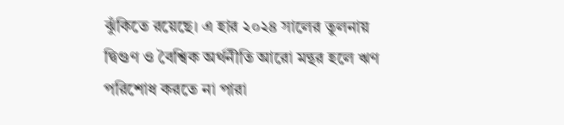ঝুঁকিতে রয়েছে। এ হার ২০২৪ সালের তুলনায় দ্বিগুণ ও বৈশ্বিক অর্থনীতি আরো মন্থর হলে ঋণ পরিশোধ করতে না পারা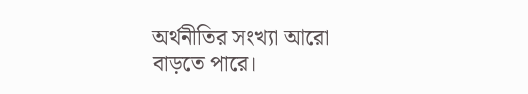অর্থনীতির সংখ্যা আরো বাড়তে পারে।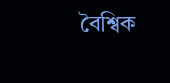বৈশ্বিক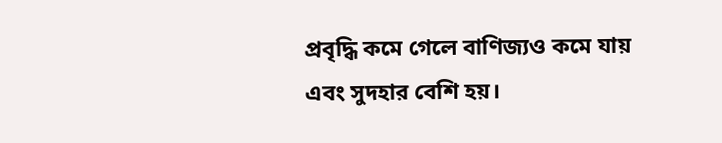প্রবৃদ্ধি কমে গেলে বাণিজ্যও কমে যায় এবং সুদহার বেশি হয়।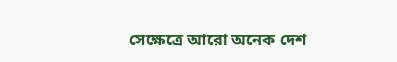সেক্ষেত্রে আরো অনেক দেশ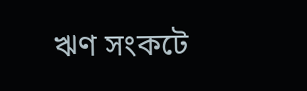ঋণ সংকটে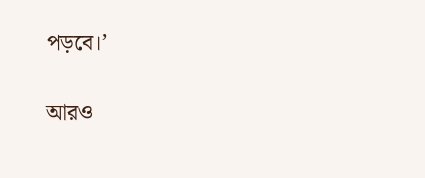পড়বে।’

আরও